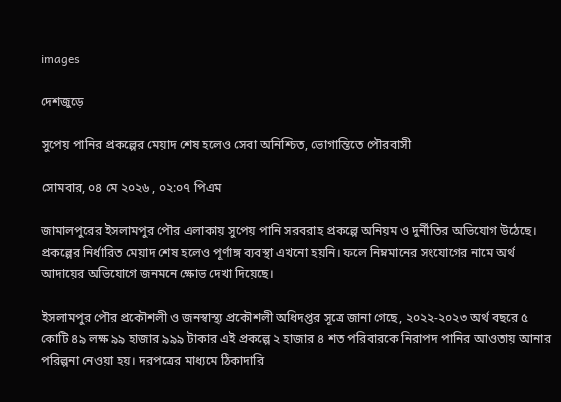images

দেশজুড়ে

সুপেয় পানির প্রকল্পের মেয়াদ শেষ হলেও সেবা অনিশ্চিত, ভোগান্তিতে পৌরবাসী

সোমবার, ০৪ মে ২০২৬ , ০২:০৭ পিএম

জামালপুরের ইসলামপুর পৌর এলাকায় সুপেয় পানি সরবরাহ প্রকল্পে অনিয়ম ও দুর্নীতির অভিযোগ উঠেছে। প্রকল্পের নির্ধারিত মেয়াদ শেষ হলেও পূর্ণাঙ্গ ব্যবস্থা এখনো হয়নি। ফলে নিম্নমানের সংযোগের নামে অর্থ আদায়ের অভিযোগে জনমনে ক্ষোভ দেখা দিয়েছে।

ইসলামপুর পৌর প্রকৌশলী ও জনস্বাস্থ্য প্রকৌশলী অধিদপ্তর সূত্রে জানা গেছে, ২০২২-২০২৩ অর্থ বছরে ৫ কোটি ৪৯ লক্ষ ৯৯ হাজার ৯৯৯ টাকার এই প্রকল্পে ২ হাজার ৪ শত পরিবারকে নিরাপদ পানির আওতায় আনার পরিল্পনা নেওয়া হয়। দরপত্রের মাধ্যমে ঠিকাদারি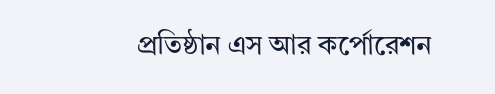প্রতিষ্ঠান এস আর কর্পোরেশন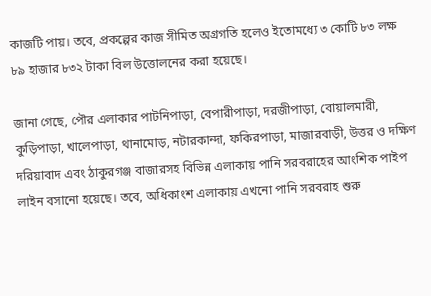কাজটি পায়। তবে, প্রকল্পের কাজ সীমিত অগ্রগতি হলেও ইতোমধ্যে ৩ কোটি ৮৩ লক্ষ ৮৯ হাজার ৮৩২ টাকা বিল উত্তোলনের করা হয়েছে।

জানা গেছে, পৌর এলাকার পাটনিপাড়া, বেপারীপাড়া, দরজীপাড়া, বোয়ালমারী, কুড়িপাড়া, খালেপাড়া, থানামোড়, নটারকান্দা, ফকিরপাড়া, মাজারবাড়ী, উত্তর ও দক্ষিণ দরিয়াবাদ এবং ঠাকুরগঞ্জ বাজারসহ বিভিন্ন এলাকায় পানি সরবরাহের আংশিক পাইপ লাইন বসানো হয়েছে। তবে, অধিকাংশ এলাকায় এখনো পানি সরবরাহ শুরু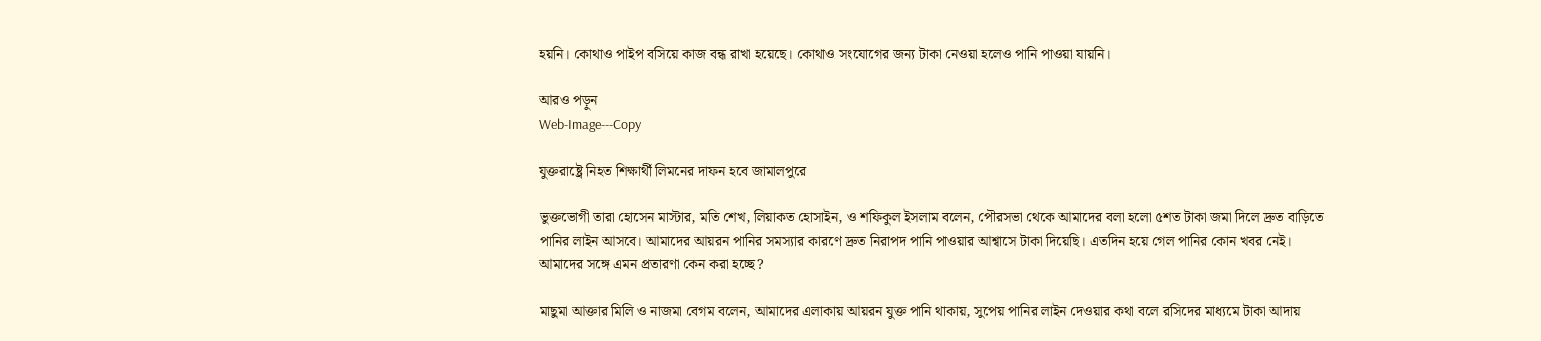হয়নি। কোথাও পাইপ বসিয়ে কাজ বন্ধ রাখা হয়েছে। কোথাও সংযোগের জন্য টাকা নেওয়া হলেও পানি পাওয়া যায়নি।

আরও পড়ুন
Web-Image---Copy

যুক্তরাষ্ট্রে নিহত শিক্ষার্থী লিমনের দাফন হবে জামালপুরে

ভুক্তভোগী তারা হোসেন মাস্টার, মতি শেখ, লিয়াকত হোসাইন, ও শফিকুল ইসলাম বলেন, পৌরসভা থেকে আমাদের বলা হলো ৫শত টাকা জমা দিলে দ্রুত বাড়িতে পানির লাইন আসবে। আমাদের আয়রন পানির সমস্যার কারণে দ্রুত নিরাপদ পানি পাওয়ার আশ্বাসে টাকা দিয়েছি। এতদিন হয়ে গেল পানির কোন খবর নেই। আমাদের সঙ্গে এমন প্রতারণা কেন করা হচ্ছে?

মাছুমা আক্তার মিলি ও নাজমা বেগম বলেন, আমাদের এলাকায় আয়রন যুক্ত পানি থাকায়, সুপেয় পানির লাইন দেওয়ার কথা বলে রসিদের মাধ্যমে টাকা আদায়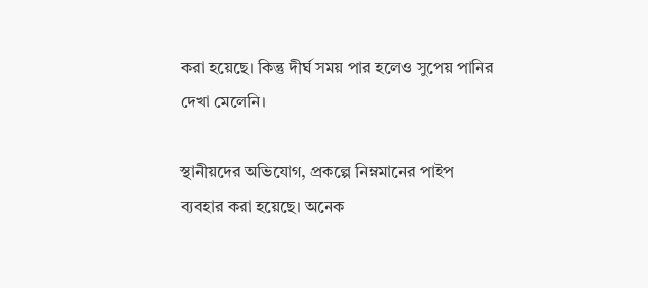করা হয়েছে। কিন্তু দীর্ঘ সময় পার হলেও সুপেয় পানির দেখা মেলেনি।

স্থানীয়দের অভিযোগ, প্রকল্পে নিম্নমানের পাইপ ব্যবহার করা হয়েছে। অনেক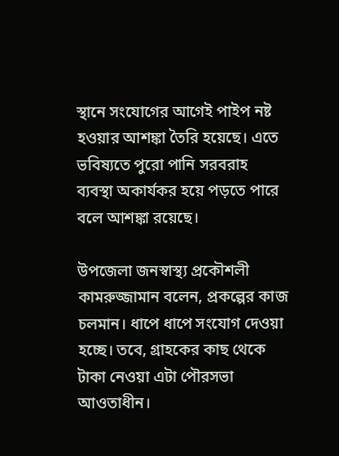স্থানে সংযোগের আগেই পাইপ নষ্ট হওয়ার আশঙ্কা তৈরি হয়েছে। এতে ভবিষ্যতে পুরো পানি সরবরাহ ব্যবস্থা অকার্যকর হয়ে পড়তে পারে বলে আশঙ্কা রয়েছে।

উপজেলা জনস্বাস্থ্য প্রকৌশলী কামরুজ্জামান বলেন, প্রকল্পের কাজ চলমান। ধাপে ধাপে সংযোগ দেওয়া হচ্ছে। তবে, গ্রাহকের কাছ থেকে টাকা নেওয়া এটা পৌরসভা আওতাধীন।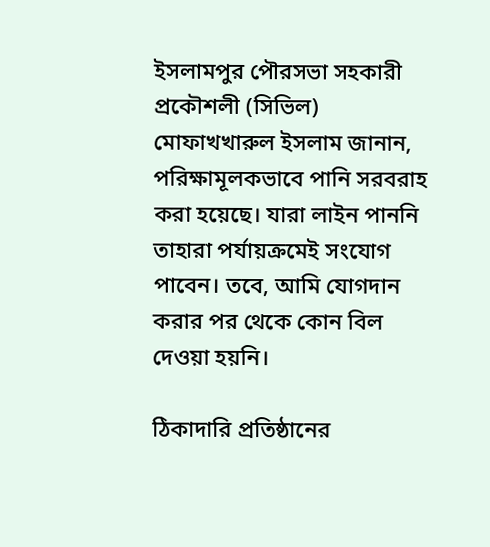ইসলামপুর পৌরসভা সহকারী প্রকৌশলী (সিভিল) মোফাখখারুল ইসলাম জানান, পরিক্ষামূলকভাবে পানি সরবরাহ করা হয়েছে। যারা লাইন পাননি তাহারা পর্যায়ক্রমেই সংযোগ পাবেন। তবে, আমি যোগদান করার পর থেকে কোন বিল দেওয়া হয়নি।

ঠিকাদারি প্রতিষ্ঠানের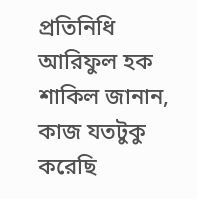প্রতিনিধি আরিফুল হক শাকিল জানান, কাজ যতটুকু করেছি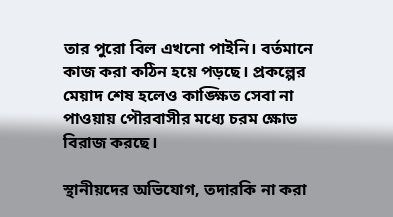তার পুরো বিল এখনো পাইনি। বর্তমানে কাজ করা কঠিন হয়ে পড়ছে। প্রকল্পের মেয়াদ শেষ হলেও কাঙ্ক্ষিত সেবা না পাওয়ায় পৌরবাসীর মধ্যে চরম ক্ষোভ বিরাজ করছে।

স্থানীয়দের অভিযোগ, তদারকি না করা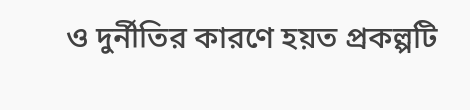ও দুর্নীতির কারণে হয়ত প্রকল্পটি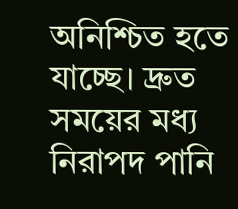অনিশ্চিত হতে যাচ্ছে। দ্রুত সময়ের মধ্য নিরাপদ পানি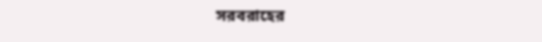সরবরাহের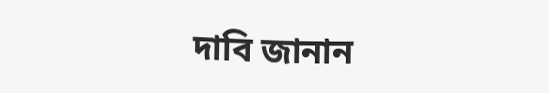দাবি জানান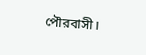পৌরবাসী।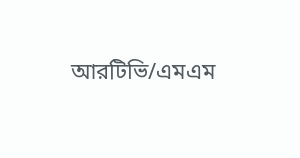আরটিভি/এমএম